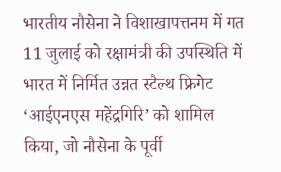भारतीय नौसेना ने विशाखापत्तनम में गत 11 जुलाई को रक्षामंत्री की उपस्थिति में भारत में निर्मित उन्नत स्टैल्थ फ्रिगेट ‘आईएनएस महेंद्रगिरि’ को शामिल किया, जो नौसेना के पूर्वी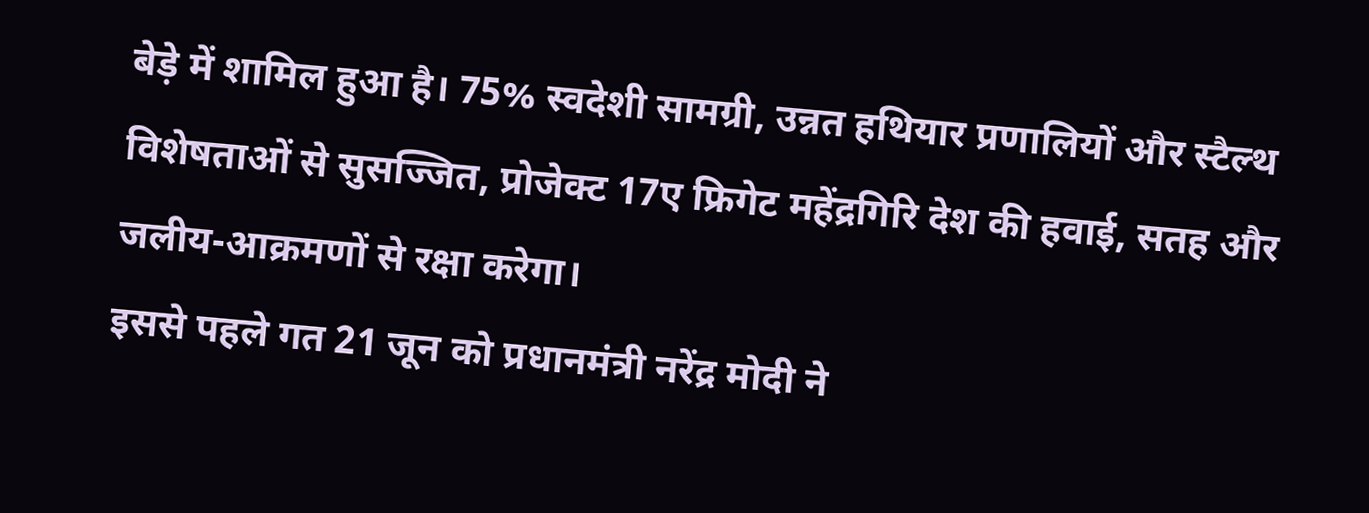बेड़े में शामिल हुआ है। 75% स्वदेशी सामग्री, उन्नत हथियार प्रणालियों और स्टैल्थ विशेषताओं से सुसज्जित, प्रोजेक्ट 17ए फ्रिगेट महेंद्रगिरि देश की हवाई, सतह और जलीय-आक्रमणों से रक्षा करेगा।
इससे पहले गत 21 जून को प्रधानमंत्री नरेंद्र मोदी ने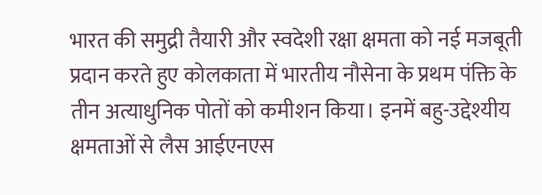भारत की समुद्री तैयारी और स्वदेशी रक्षा क्षमता को नई मजबूती प्रदान करते हुए कोलकाता में भारतीय नौसेना के प्रथम पंक्ति के तीन अत्याधुनिक पोतों को कमीशन किया। इनमें बहु-उद्देश्यीय क्षमताओं से लैस आईएनएस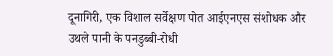दूनागिरी, एक विशाल सर्वेक्षण पोत आईएनएस संशोधक और उथले पानी के पनडुब्बी-रोधी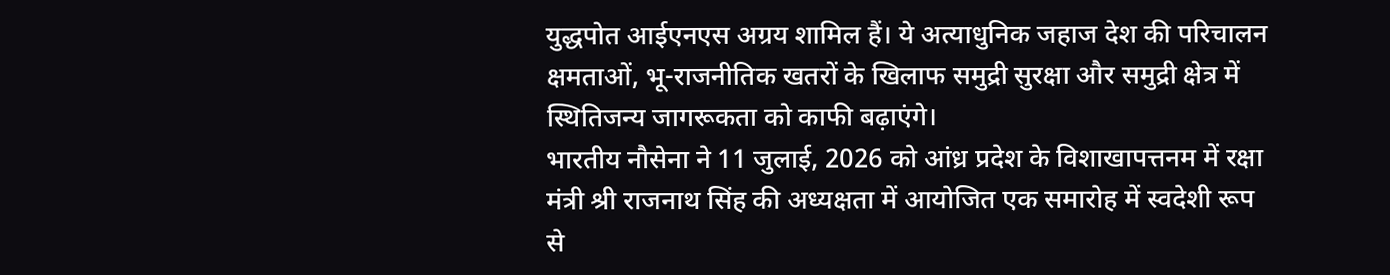युद्धपोत आईएनएस अग्रय शामिल हैं। ये अत्याधुनिक जहाज देश की परिचालन क्षमताओं, भू-राजनीतिक खतरों के खिलाफ समुद्री सुरक्षा और समुद्री क्षेत्र में स्थितिजन्य जागरूकता को काफी बढ़ाएंगे।
भारतीय नौसेना ने 11 जुलाई, 2026 को आंध्र प्रदेश के विशाखापत्तनम में रक्षा मंत्री श्री राजनाथ सिंह की अध्यक्षता में आयोजित एक समारोह में स्वदेशी रूप से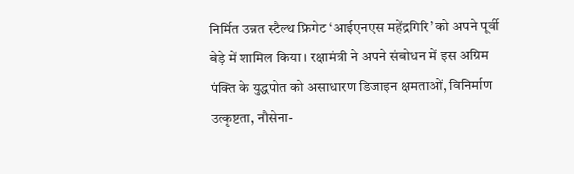निर्मित उन्नत स्टैल्थ फ्रिगेट ‘आईएनएस महेंद्रगिरि’ को अपने पूर्वी बेड़े में शामिल किया। रक्षामंत्री ने अपने संबोधन में इस अग्रिम पंक्ति के युद्धपोत को असाधारण डिजाइन क्षमताओं, विनिर्माण उत्कृष्टता, नौसेना-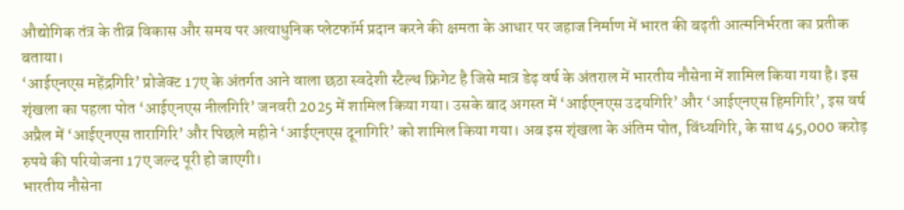औद्योगिक तंत्र के तीव्र विकास और समय पर अत्याधुनिक प्लेटफॉर्म प्रदान करने की क्षमता के आधार पर जहाज निर्माण में भारत की बढ़ती आत्मनिर्भरता का प्रतीक बताया।
‘आईएनएस महेंद्रगिरि’ प्रोजेक्ट 17ए के अंतर्गत आने वाला छठा स्वदेशी स्टैल्थ फ्रिगेट है जिसे मात्र डेढ़ वर्ष के अंतराल में भारतीय नौसेना में शामिल किया गया है। इस शृंखला का पहला पोत ‘आईएनएस नीलगिरि’ जनवरी 2025 में शामिल किया गया। उसके बाद अगस्त में ‘आईएनएस उदयगिरि’ और ‘आईएनएस हिमगिरि’, इस वर्ष अप्रैल में ‘आईएनएस तारागिरि’ और पिछले महीने ‘आईएनएस दूनागिरि’ को शामिल किया गया। अब इस शृंखला के अंतिम पोत, विंध्यगिरि, के साथ 45,000 करोड़ रुपये की परियोजना 17ए जल्द पूरी हो जाएगी।
भारतीय नौसेना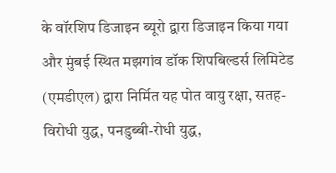के वॉरशिप डिजाइन ब्यूरो द्वारा डिजाइन किया गया और मुंबई स्थित मझगांव डॉक शिपबिल्डर्स लिमिटेड (एमडीएल) द्वारा निर्मित यह पोत वायु रक्षा, सतह-विरोधी युद्ध, पनडुब्बी-रोधी युद्ध,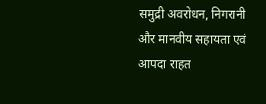समुद्री अवरोधन, निगरानी और मानवीय सहायता एवं आपदा राहत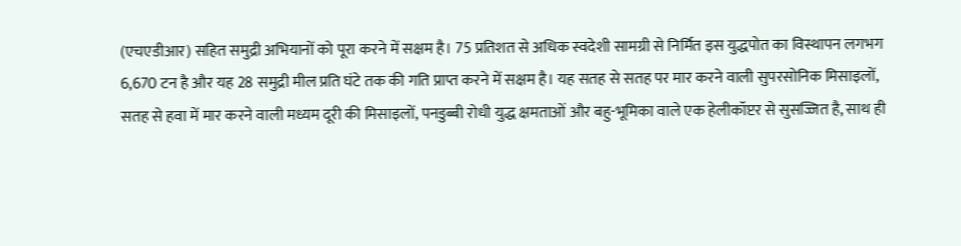(एचएडीआर) सहित समुद्री अभियानों को पूरा करने में सक्षम है। 75 प्रतिशत से अधिक स्वदेशी सामग्री से निर्मित इस युद्धपोत का विस्थापन लगभग 6,670 टन है और यह 28 समुद्री मील प्रति घंटे तक की गति प्राप्त करने में सक्षम है। यह सतह से सतह पर मार करने वाली सुपरसोनिक मिसाइलों, सतह से हवा में मार करने वाली मध्यम दूरी की मिसाइलों, पनडुब्बी रोधी युद्ध क्षमताओं और बहु-भूमिका वाले एक हेलीकॉप्टर से सुसज्जित है, साथ ही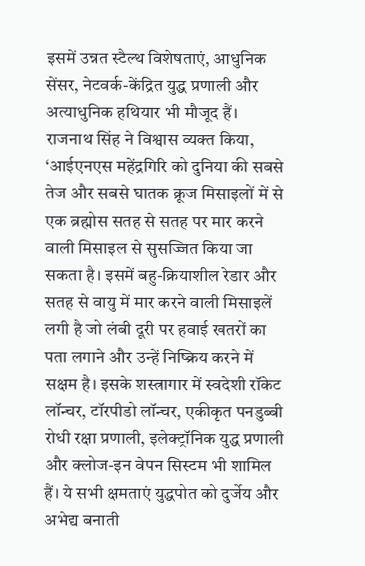इसमें उन्नत स्टैल्थ विशेषताएं, आधुनिक सेंसर, नेटवर्क-केंद्रित युद्ध प्रणाली और अत्याधुनिक हथियार भी मौजूद हैं।
राजनाथ सिंह ने विश्वास व्यक्त किया, ‘आईएनएस महेंद्रगिरि को दुनिया की सबसे तेज और सबसे घातक क्रूज मिसाइलों में से एक ब्रह्मोस सतह से सतह पर मार करने वाली मिसाइल से सुसज्जित किया जा सकता है। इसमें बहु-क्रियाशील रेडार और सतह से वायु में मार करने वाली मिसाइलें लगी है जो लंबी दूरी पर हवाई खतरों का पता लगाने और उन्हें निष्क्रिय करने में सक्षम है। इसके शस्त्रागार में स्वदेशी रॉकेट लॉन्चर, टॉरपीडो लॉन्चर, एकीकृत पनडुब्बी रोधी रक्षा प्रणाली, इलेक्ट्रॉनिक युद्ध प्रणाली और क्लोज-इन वेपन सिस्टम भी शामिल हैं। ये सभी क्षमताएं युद्धपोत को दुर्जेय और अभेद्य बनाती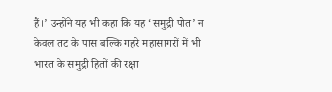हैं।’ उन्होंने यह भी कहा कि यह ‘समुद्री पोत’ न केवल तट के पास बल्कि गहरे महासागरों में भी भारत के समुद्री हितों की रक्षा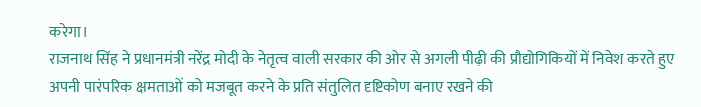करेगा।
राजनाथ सिंह ने प्रधानमंत्री नरेंद्र मोदी के नेतृत्व वाली सरकार की ओर से अगली पीढ़ी की प्रौद्योगिकियों में निवेश करते हुए अपनी पारंपरिक क्षमताओं को मजबूत करने के प्रति संतुलित दृष्टिकोण बनाए रखने की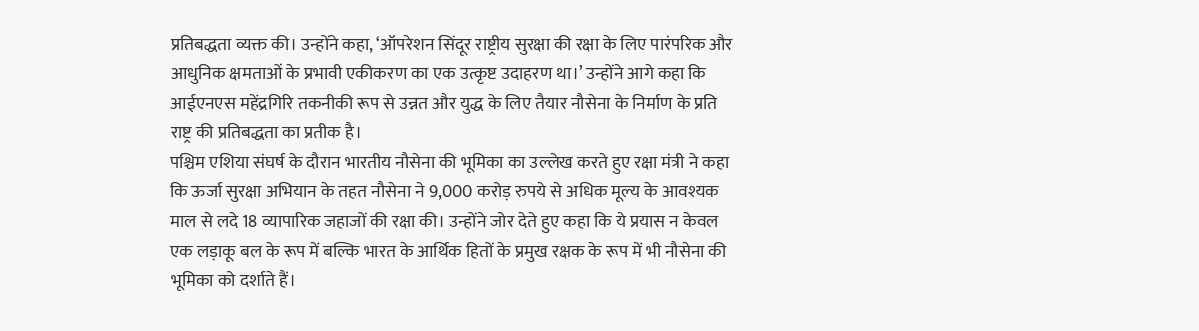प्रतिबद्धता व्यक्त की। उन्होंने कहा, ‘ऑपरेशन सिंदूर राष्ट्रीय सुरक्षा की रक्षा के लिए पारंपरिक और आधुनिक क्षमताओं के प्रभावी एकीकरण का एक उत्कृष्ट उदाहरण था।’ उन्होंने आगे कहा कि आईएनएस महेंद्रगिरि तकनीकी रूप से उन्नत और युद्ध के लिए तैयार नौसेना के निर्माण के प्रति राष्ट्र की प्रतिबद्धता का प्रतीक है।
पश्चिम एशिया संघर्ष के दौरान भारतीय नौसेना की भूमिका का उल्लेख करते हुए रक्षा मंत्री ने कहा कि ऊर्जा सुरक्षा अभियान के तहत नौसेना ने 9,000 करोड़ रुपये से अधिक मूल्य के आवश्यक माल से लदे 18 व्यापारिक जहाजों की रक्षा की। उन्होंने जोर देते हुए कहा कि ये प्रयास न केवल एक लड़ाकू बल के रूप में बल्कि भारत के आर्थिक हितों के प्रमुख रक्षक के रूप में भी नौसेना की भूमिका को दर्शाते हैं।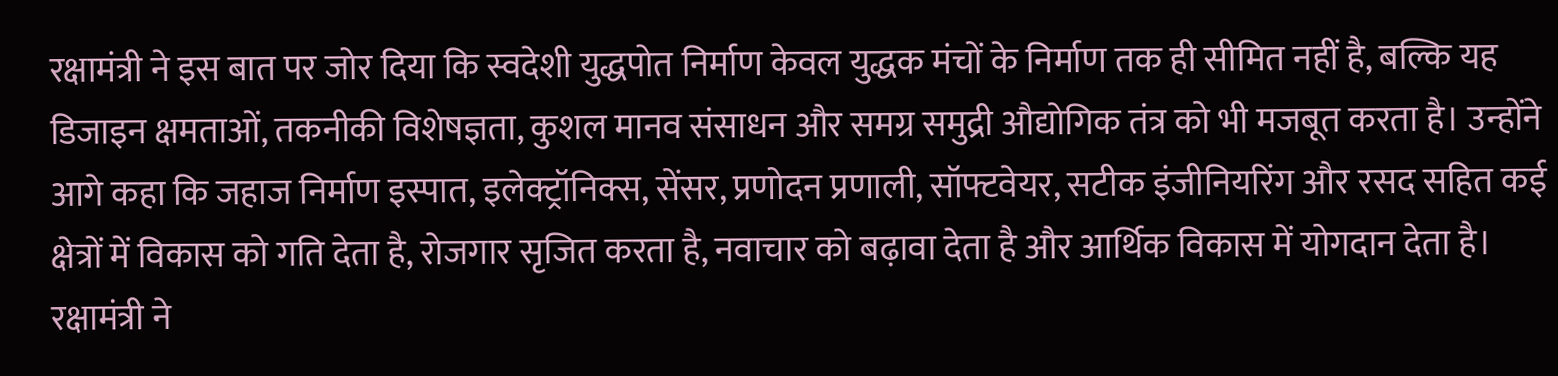रक्षामंत्री ने इस बात पर जोर दिया कि स्वदेशी युद्धपोत निर्माण केवल युद्धक मंचों के निर्माण तक ही सीमित नहीं है, बल्कि यह डिजाइन क्षमताओं, तकनीकी विशेषज्ञता, कुशल मानव संसाधन और समग्र समुद्री औद्योगिक तंत्र को भी मजबूत करता है। उन्होंने आगे कहा कि जहाज निर्माण इस्पात, इलेक्ट्रॉनिक्स, सेंसर, प्रणोदन प्रणाली, सॉफ्टवेयर, सटीक इंजीनियरिंग और रसद सहित कई क्षेत्रों में विकास को गति देता है, रोजगार सृजित करता है, नवाचार को बढ़ावा देता है और आर्थिक विकास में योगदान देता है।
रक्षामंत्री ने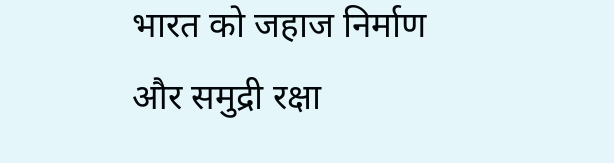भारत को जहाज निर्माण और समुद्री रक्षा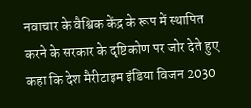नवाचार के वैश्विक केंद्र के रूप में स्थापित करने के सरकार के दृष्टिकोण पर जोर देते हुए कहा कि देश मैरीटाइम इंडिया विजन 2030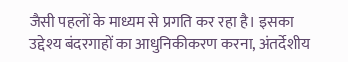जैसी पहलों के माध्यम से प्रगति कर रहा है। इसका उद्देश्य बंदरगाहों का आधुनिकीकरण करना, अंतर्देशीय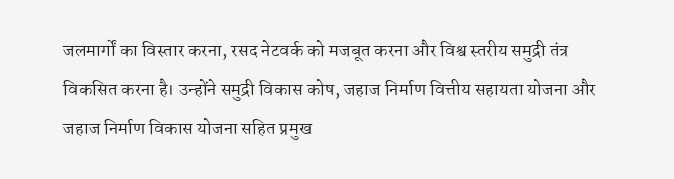जलमार्गों का विस्तार करना, रसद नेटवर्क को मजबूत करना और विश्व स्तरीय समुद्री तंत्र विकसित करना है। उन्होंने समुद्री विकास कोष, जहाज निर्माण वित्तीय सहायता योजना और जहाज निर्माण विकास योजना सहित प्रमुख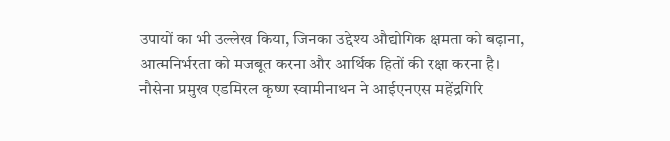उपायों का भी उल्लेख किया, जिनका उद्देश्य औद्योगिक क्षमता को बढ़ाना, आत्मनिर्भरता को मजबूत करना और आर्थिक हितों की रक्षा करना है।
नौसेना प्रमुख एडमिरल कृष्ण स्वामीनाथन ने आईएनएस महेंद्रगिरि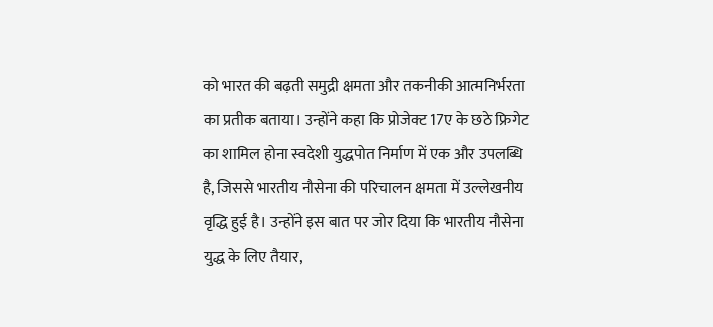को भारत की बढ़ती समुद्री क्षमता और तकनीकी आत्मनिर्भरता का प्रतीक बताया। उन्होंने कहा कि प्रोजेक्ट 17ए के छठे फ्रिगेट का शामिल होना स्वदेशी युद्धपोत निर्माण में एक और उपलब्धि है, जिससे भारतीय नौसेना की परिचालन क्षमता में उल्लेखनीय वृद्धि हुई है। उन्होंने इस बात पर जोर दिया कि भारतीय नौसेना युद्ध के लिए तैयार,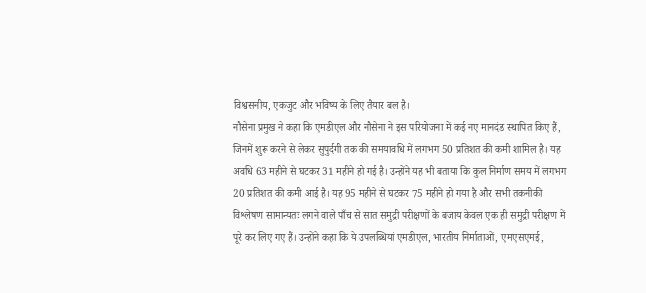विश्वसनीय, एकजुट और भविष्य के लिए तैयार बल है।
नौसेना प्रमुख ने कहा कि एमडीएल और नौसेना ने इस परियोजना में कई नए मानदंड स्थापित किए हैं, जिनमें शुरू करने से लेकर सुपुर्दगी तक की समयावधि में लगभग 50 प्रतिशत की कमी शामिल है। यह अवधि 63 महीने से घटकर 31 महीने हो गई है। उन्होंने यह भी बताया कि कुल निर्माण समय में लगभग 20 प्रतिशत की कमी आई है। यह 95 महीने से घटकर 75 महीने हो गया है और सभी तकनीकी विश्लेषण सामान्यतः लगने वाले पाँच से सात समुद्री परीक्षणों के बजाय केवल एक ही समुद्री परीक्षण में पूरे कर लिए गए हैं। उन्होंने कहा कि ये उपलब्धियां एमडीएल, भारतीय निर्माताओं, एमएसएमई,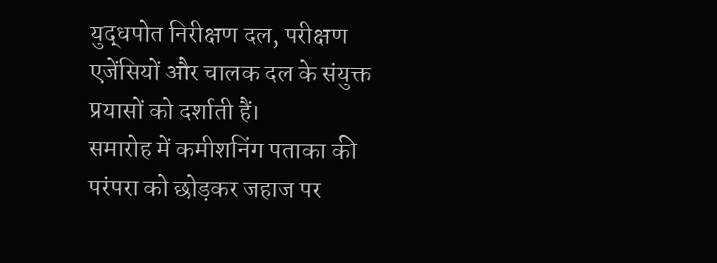युद्धपोत निरीक्षण दल, परीक्षण एजेंसियों और चालक दल के संयुक्त प्रयासों को दर्शाती हैं।
समारोह में कमीशनिंग पताका की परंपरा को छोड़कर जहाज पर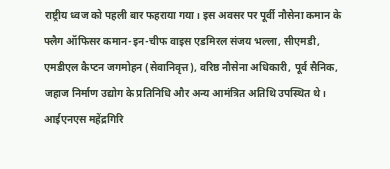राष्ट्रीय ध्वज को पहली बार फहराया गया। इस अवसर पर पूर्वी नौसेना कमान के फ्लैग ऑफिसर कमान-इन-चीफ वाइस एडमिरल संजय भल्ला, सीएमडी, एमडीएल कैप्टन जगमोहन (सेवानिवृत्त), वरिष्ठ नौसेना अधिकारी, पूर्व सैनिक, जहाज निर्माण उद्योग के प्रतिनिधि और अन्य आमंत्रित अतिथि उपस्थित थे।
आईएनएस महेंद्रगिरि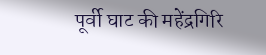पूर्वी घाट की महेंद्रगिरि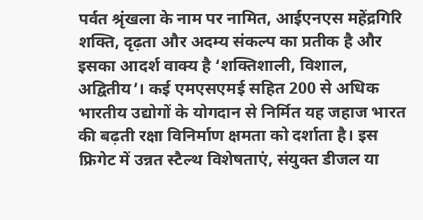पर्वत श्रृंखला के नाम पर नामित, आईएनएस महेंद्रगिरि शक्ति, दृढ़ता और अदम्य संकल्प का प्रतीक है और इसका आदर्श वाक्य है ‘शक्तिशाली, विशाल, अद्वितीय’। कई एमएसएमई सहित 200 से अधिक भारतीय उद्योगों के योगदान से निर्मित यह जहाज भारत की बढ़ती रक्षा विनिर्माण क्षमता को दर्शाता है। इस फ्रिगेट में उन्नत स्टैल्थ विशेषताएं, संयुक्त डीजल या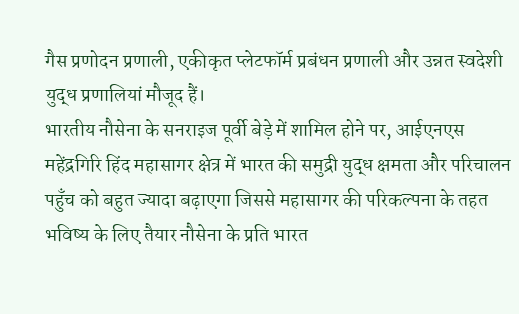गैस प्रणोदन प्रणाली, एकीकृत प्लेटफॉर्म प्रबंधन प्रणाली और उन्नत स्वदेशी युद्ध प्रणालियां मौजूद हैं।
भारतीय नौसेना के सनराइज पूर्वी बेड़े में शामिल होने पर, आईएनएस महेंद्रगिरि हिंद महासागर क्षेत्र में भारत की समुद्री युद्ध क्षमता और परिचालन पहुँच को बहुत ज्यादा बढ़ाएगा जिससे महासागर की परिकल्पना के तहत भविष्य के लिए तैयार नौसेना के प्रति भारत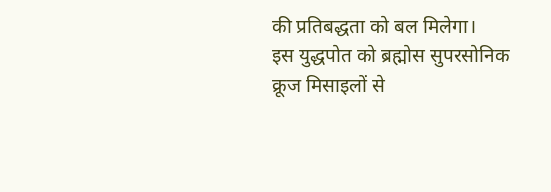की प्रतिबद्धता को बल मिलेगा।
इस युद्धपोत को ब्रह्मोस सुपरसोनिक क्रूज मिसाइलों से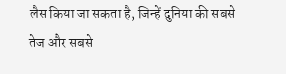लैस किया जा सकता है, जिन्हें दुनिया की सबसे तेज और सबसे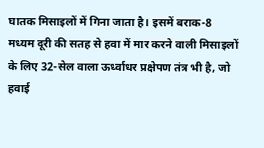घातक मिसाइलों में गिना जाता है। इसमें बराक-8 मध्यम दूरी की सतह से हवा में मार करने वाली मिसाइलों के लिए 32-सेल वाला ऊर्ध्वाधर प्रक्षेपण तंत्र भी है, जो हवाई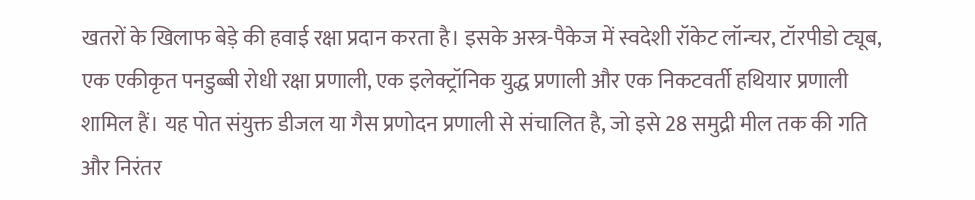खतरों के खिलाफ बेड़े की हवाई रक्षा प्रदान करता है। इसके अस्त्र-पैकेज में स्वदेशी रॉकेट लॉन्चर, टॉरपीडो ट्यूब, एक एकीकृत पनडुब्बी रोधी रक्षा प्रणाली, एक इलेक्ट्रॉनिक युद्ध प्रणाली और एक निकटवर्ती हथियार प्रणाली शामिल हैं। यह पोत संयुक्त डीजल या गैस प्रणोदन प्रणाली से संचालित है, जो इसे 28 समुद्री मील तक की गति और निरंतर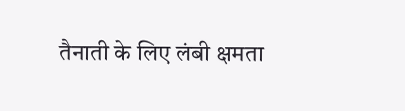तैनाती के लिए लंबी क्षमता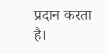प्रदान करता है।